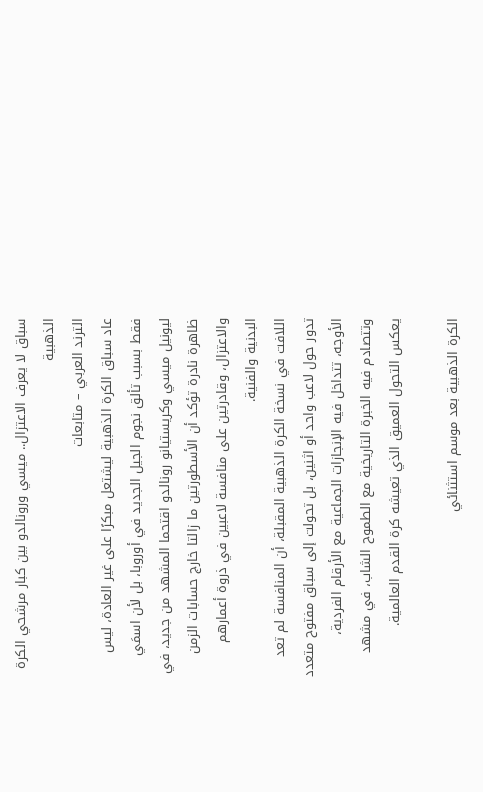سباق لا يعرف الاعتزال.. ميسي ورونالدو بين كبار مرشحي الكرة الذهبية
الترند العربي – متابعات
عاد سباق الكرة الذهبية ليشتعل مبكرًا على غير العادة، ليس فقط بسبب تألق نجوم الجيل الجديد في أوروبا، بل لأن اسمَي ليونيل ميسي وكريستيانو رونالدو اقتحما المشهد من جديد، في ظاهرة نادرة تؤكد أن الأسطورتين ما زالتا خارج حسابات الزمن والاعتزال، وقادرتين على منافسة لاعبين في ذروة أعمارهم البدنية والفنية.
اللافت في نسخة الكرة الذهبية المقبلة، أن المنافسة لم تعد تدور حول لاعب واحد أو اثنين، بل تحولت إلى سباق مفتوح متعدد الأوجه، تتداخل فيه الإنجازات الجماعية مع الأرقام الفردية، وتتصادم فيه الخبرة التاريخية مع الطموح الشاب، في مشهد يعكس التحول العميق الذي تعيشه كرة القدم العالمية.

الكرة الذهبية بعد موسم استثنائي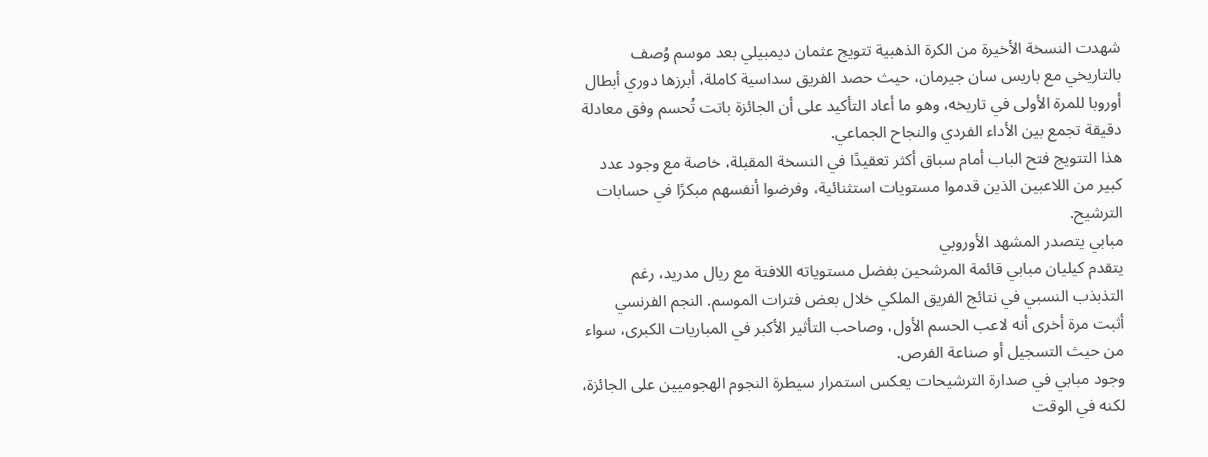شهدت النسخة الأخيرة من الكرة الذهبية تتويج عثمان ديمبيلي بعد موسم وُصف بالتاريخي مع باريس سان جيرمان، حيث حصد الفريق سداسية كاملة، أبرزها دوري أبطال أوروبا للمرة الأولى في تاريخه، وهو ما أعاد التأكيد على أن الجائزة باتت تُحسم وفق معادلة دقيقة تجمع بين الأداء الفردي والنجاح الجماعي.
هذا التتويج فتح الباب أمام سباق أكثر تعقيدًا في النسخة المقبلة، خاصة مع وجود عدد كبير من اللاعبين الذين قدموا مستويات استثنائية، وفرضوا أنفسهم مبكرًا في حسابات الترشيح.
مبابي يتصدر المشهد الأوروبي
يتقدم كيليان مبابي قائمة المرشحين بفضل مستوياته اللافتة مع ريال مدريد، رغم التذبذب النسبي في نتائج الفريق الملكي خلال بعض فترات الموسم. النجم الفرنسي أثبت مرة أخرى أنه لاعب الحسم الأول، وصاحب التأثير الأكبر في المباريات الكبرى، سواء من حيث التسجيل أو صناعة الفرص.
وجود مبابي في صدارة الترشيحات يعكس استمرار سيطرة النجوم الهجوميين على الجائزة، لكنه في الوقت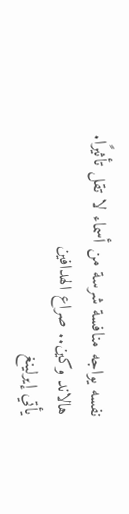نفسه يواجه منافسة شرسة من أسماء لا تقل تأثيرًا.
هالاند وكين.. صراع الهدافين
يأتي إيرلينغ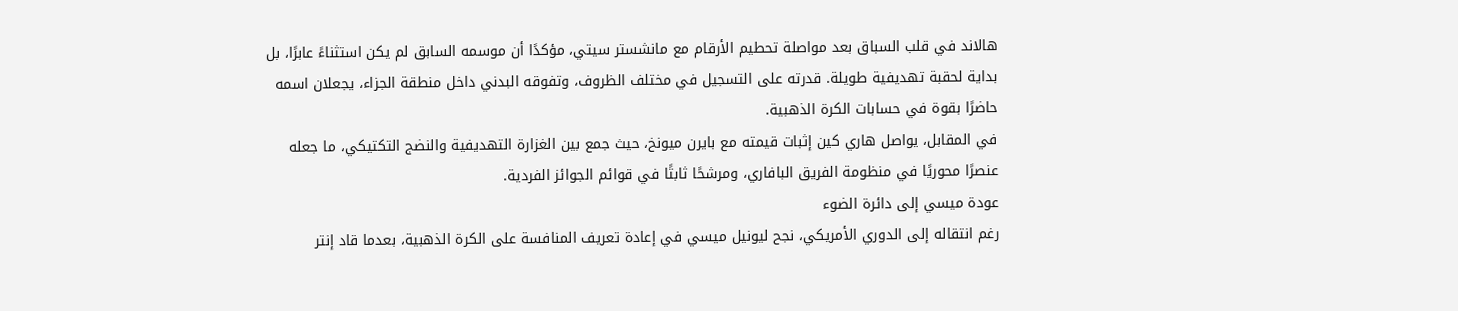هالاند في قلب السباق بعد مواصلة تحطيم الأرقام مع مانشستر سيتي، مؤكدًا أن موسمه السابق لم يكن استثناءً عابرًا، بل بداية لحقبة تهديفية طويلة. قدرته على التسجيل في مختلف الظروف، وتفوقه البدني داخل منطقة الجزاء، يجعلان اسمه حاضرًا بقوة في حسابات الكرة الذهبية.
في المقابل، يواصل هاري كين إثبات قيمته مع بايرن ميونخ، حيث جمع بين الغزارة التهديفية والنضج التكتيكي، ما جعله عنصرًا محوريًا في منظومة الفريق البافاري، ومرشحًا ثابتًا في قوائم الجوائز الفردية.
عودة ميسي إلى دائرة الضوء
رغم انتقاله إلى الدوري الأمريكي، نجح ليونيل ميسي في إعادة تعريف المنافسة على الكرة الذهبية، بعدما قاد إنتر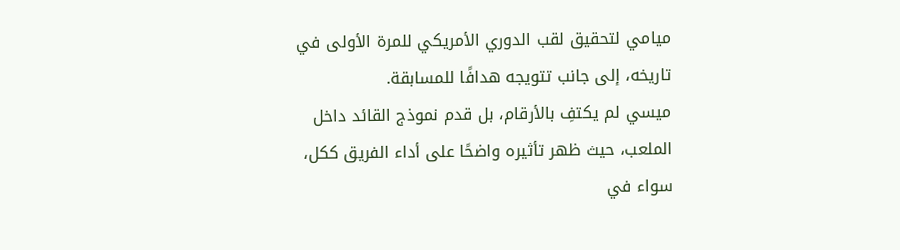ميامي لتحقيق لقب الدوري الأمريكي للمرة الأولى في تاريخه، إلى جانب تتويجه هدافًا للمسابقة.
ميسي لم يكتفِ بالأرقام، بل قدم نموذج القائد داخل الملعب، حيث ظهر تأثيره واضحًا على أداء الفريق ككل، سواء في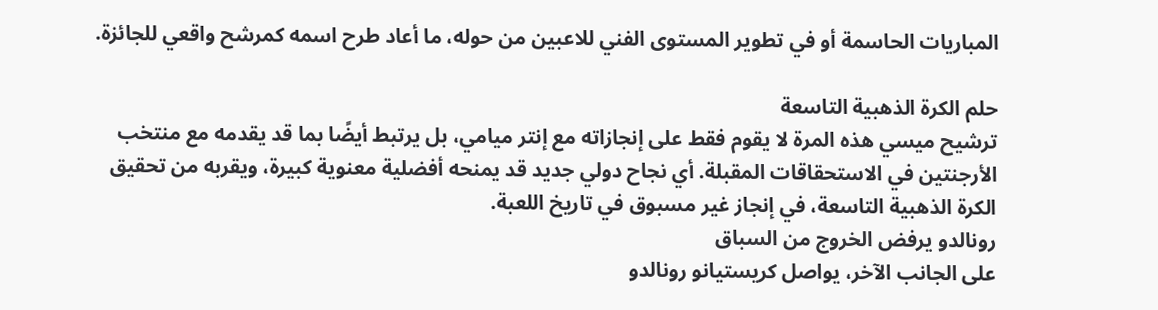المباريات الحاسمة أو في تطوير المستوى الفني للاعبين من حوله، ما أعاد طرح اسمه كمرشح واقعي للجائزة.

حلم الكرة الذهبية التاسعة
ترشيح ميسي هذه المرة لا يقوم فقط على إنجازاته مع إنتر ميامي، بل يرتبط أيضًا بما قد يقدمه مع منتخب الأرجنتين في الاستحقاقات المقبلة. أي نجاح دولي جديد قد يمنحه أفضلية معنوية كبيرة، ويقربه من تحقيق الكرة الذهبية التاسعة، في إنجاز غير مسبوق في تاريخ اللعبة.
رونالدو يرفض الخروج من السباق
على الجانب الآخر، يواصل كريستيانو رونالدو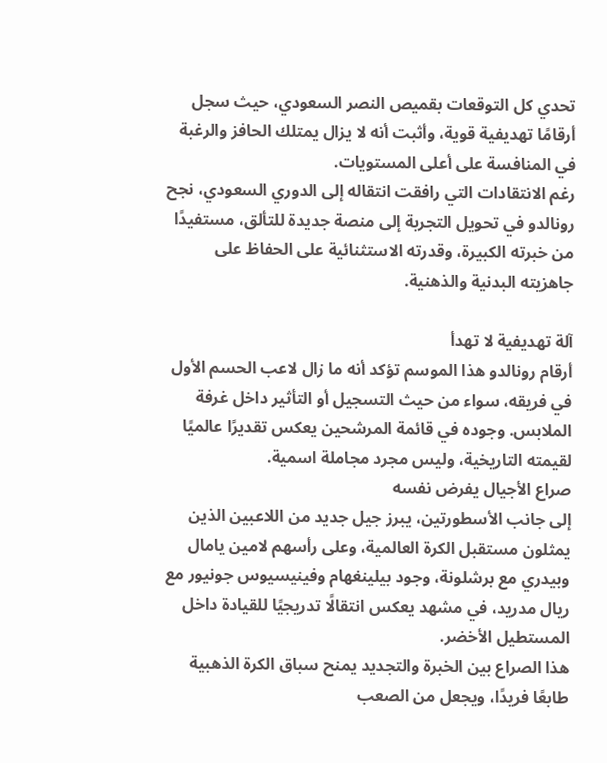تحدي كل التوقعات بقميص النصر السعودي، حيث سجل أرقامًا تهديفية قوية، وأثبت أنه لا يزال يمتلك الحافز والرغبة في المنافسة على أعلى المستويات.
رغم الانتقادات التي رافقت انتقاله إلى الدوري السعودي، نجح رونالدو في تحويل التجربة إلى منصة جديدة للتألق، مستفيدًا من خبرته الكبيرة، وقدرته الاستثنائية على الحفاظ على جاهزيته البدنية والذهنية.

آلة تهديفية لا تهدأ
أرقام رونالدو هذا الموسم تؤكد أنه ما زال لاعب الحسم الأول في فريقه، سواء من حيث التسجيل أو التأثير داخل غرفة الملابس. وجوده في قائمة المرشحين يعكس تقديرًا عالميًا لقيمته التاريخية، وليس مجرد مجاملة اسمية.
صراع الأجيال يفرض نفسه
إلى جانب الأسطورتين، يبرز جيل جديد من اللاعبين الذين يمثلون مستقبل الكرة العالمية، وعلى رأسهم لامين يامال وبيدري مع برشلونة، وجود بيلينغهام وفينيسيوس جونيور مع ريال مدريد، في مشهد يعكس انتقالًا تدريجيًا للقيادة داخل المستطيل الأخضر.
هذا الصراع بين الخبرة والتجديد يمنح سباق الكرة الذهبية طابعًا فريدًا، ويجعل من الصعب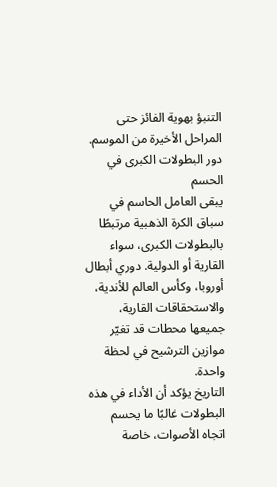التنبؤ بهوية الفائز حتى المراحل الأخيرة من الموسم.
دور البطولات الكبرى في الحسم
يبقى العامل الحاسم في سباق الكرة الذهبية مرتبطًا بالبطولات الكبرى، سواء القارية أو الدولية. دوري أبطال أوروبا، وكأس العالم للأندية، والاستحقاقات القارية، جميعها محطات قد تغيّر موازين الترشيح في لحظة واحدة.
التاريخ يؤكد أن الأداء في هذه البطولات غالبًا ما يحسم اتجاه الأصوات، خاصة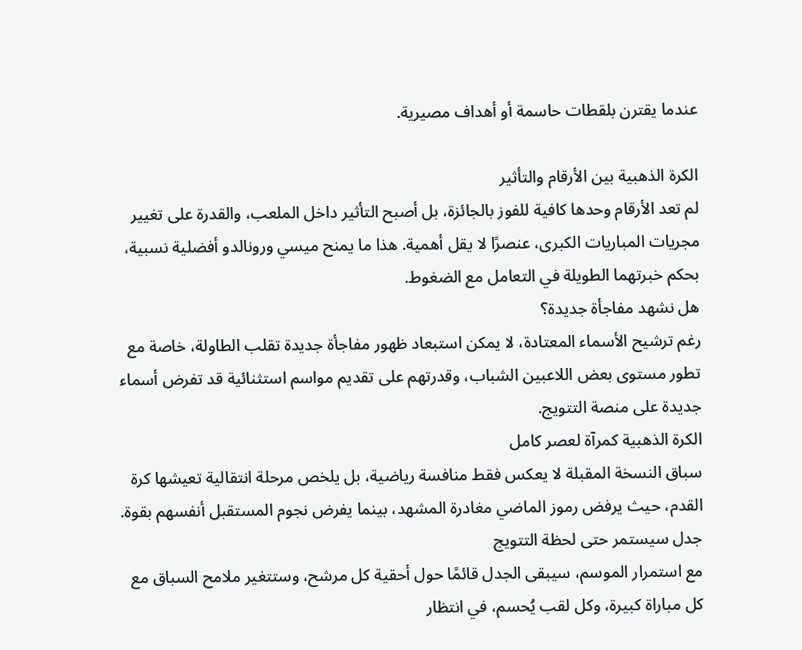عندما يقترن بلقطات حاسمة أو أهداف مصيرية.

الكرة الذهبية بين الأرقام والتأثير
لم تعد الأرقام وحدها كافية للفوز بالجائزة، بل أصبح التأثير داخل الملعب، والقدرة على تغيير مجريات المباريات الكبرى، عنصرًا لا يقل أهمية. هذا ما يمنح ميسي ورونالدو أفضلية نسبية، بحكم خبرتهما الطويلة في التعامل مع الضغوط.
هل نشهد مفاجأة جديدة؟
رغم ترشيح الأسماء المعتادة، لا يمكن استبعاد ظهور مفاجأة جديدة تقلب الطاولة، خاصة مع تطور مستوى بعض اللاعبين الشباب، وقدرتهم على تقديم مواسم استثنائية قد تفرض أسماء جديدة على منصة التتويج.
الكرة الذهبية كمرآة لعصر كامل
سباق النسخة المقبلة لا يعكس فقط منافسة رياضية، بل يلخص مرحلة انتقالية تعيشها كرة القدم، حيث يرفض رموز الماضي مغادرة المشهد، بينما يفرض نجوم المستقبل أنفسهم بقوة.
جدل سيستمر حتى لحظة التتويج
مع استمرار الموسم، سيبقى الجدل قائمًا حول أحقية كل مرشح، وستتغير ملامح السباق مع كل مباراة كبيرة، وكل لقب يُحسم، في انتظار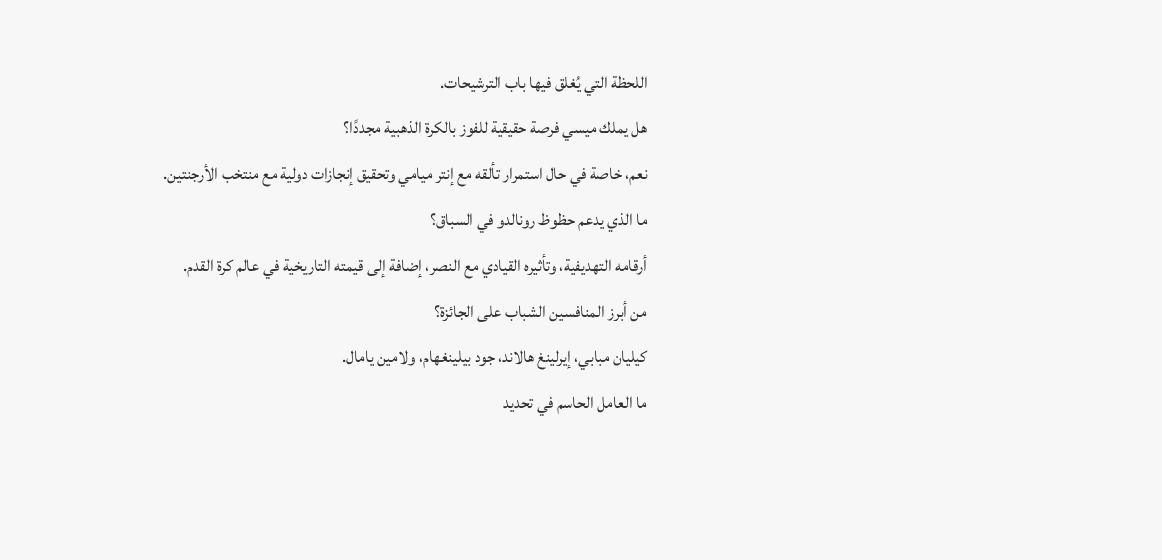اللحظة التي يُغلق فيها باب الترشيحات.
هل يملك ميسي فرصة حقيقية للفوز بالكرة الذهبية مجددًا؟
نعم، خاصة في حال استمرار تألقه مع إنتر ميامي وتحقيق إنجازات دولية مع منتخب الأرجنتين.
ما الذي يدعم حظوظ رونالدو في السباق؟
أرقامه التهديفية، وتأثيره القيادي مع النصر، إضافة إلى قيمته التاريخية في عالم كرة القدم.
من أبرز المنافسين الشباب على الجائزة؟
كيليان مبابي، إيرلينغ هالاند، جود بيلينغهام، ولامين يامال.
ما العامل الحاسم في تحديد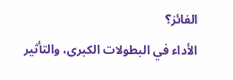الفائز؟
الأداء في البطولات الكبرى، والتأثير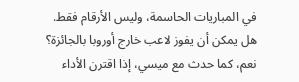في المباريات الحاسمة، وليس الأرقام فقط.
هل يمكن أن يفوز لاعب خارج أوروبا بالجائزة؟
نعم، كما حدث مع ميسي، إذا اقترن الأداء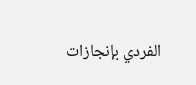الفردي بإنجازات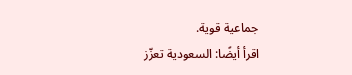جماعية قوية.
اقرأ أيضًا: السعودية تعزّز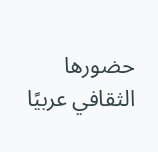حضورها الثقافي عربيًا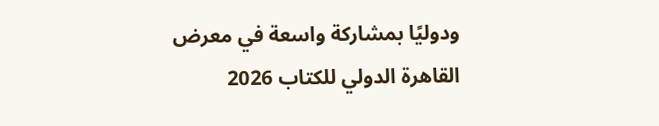ودوليًا بمشاركة واسعة في معرض القاهرة الدولي للكتاب 2026